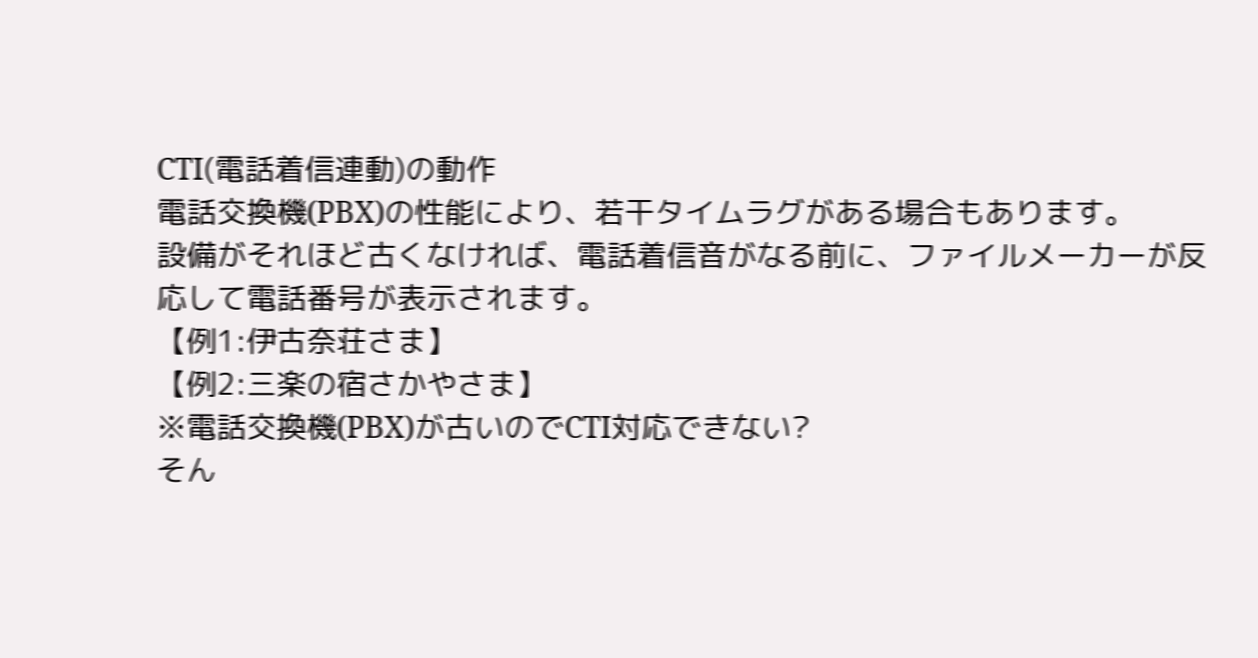CTI(電話着信連動)の動作
電話交換機(PBX)の性能により、若干タイムラグがある場合もあります。
設備がそれほど古くなければ、電話着信音がなる前に、ファイルメーカーが反応して電話番号が表示されます。
【例1:伊古奈荘さま】
【例2:三楽の宿さかやさま】
※電話交換機(PBX)が古いのでCTI対応できない?
そん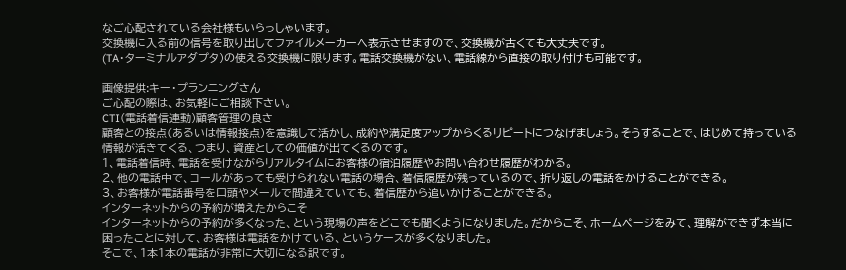なご心配されている会社様もいらっしゃいます。
交換機に入る前の信号を取り出してファイルメーカーへ表示させますので、交換機が古くても大丈夫です。
(TA・ターミナルアダプタ)の使える交換機に限ります。電話交換機がない、電話線から直接の取り付けも可能です。

画像提供:キー・プランニングさん
ご心配の際は、お気軽にご相談下さい。
CTI(電話着信連動)顧客管理の良さ
顧客との接点(あるいは情報接点)を意識して活かし、成約や満足度アップからくるリピートにつなげましょう。そうすることで、はじめて持っている情報が活きてくる、つまり、資産としての価値が出てくるのです。
1、電話着信時、電話を受けながらリアルタイムにお客様の宿泊履歴やお問い合わせ履歴がわかる。
2、他の電話中で、コールがあっても受けられない電話の場合、着信履歴が残っているので、折り返しの電話をかけることができる。
3、お客様が電話番号を口頭やメールで間違えていても、着信歴から追いかけることができる。
インターネットからの予約が増えたからこそ
インターネットからの予約が多くなった、という現場の声をどこでも聞くようになりました。だからこそ、ホームページをみて、理解ができず本当に困ったことに対して、お客様は電話をかけている、というケースが多くなりました。
そこで、1本1本の電話が非常に大切になる訳です。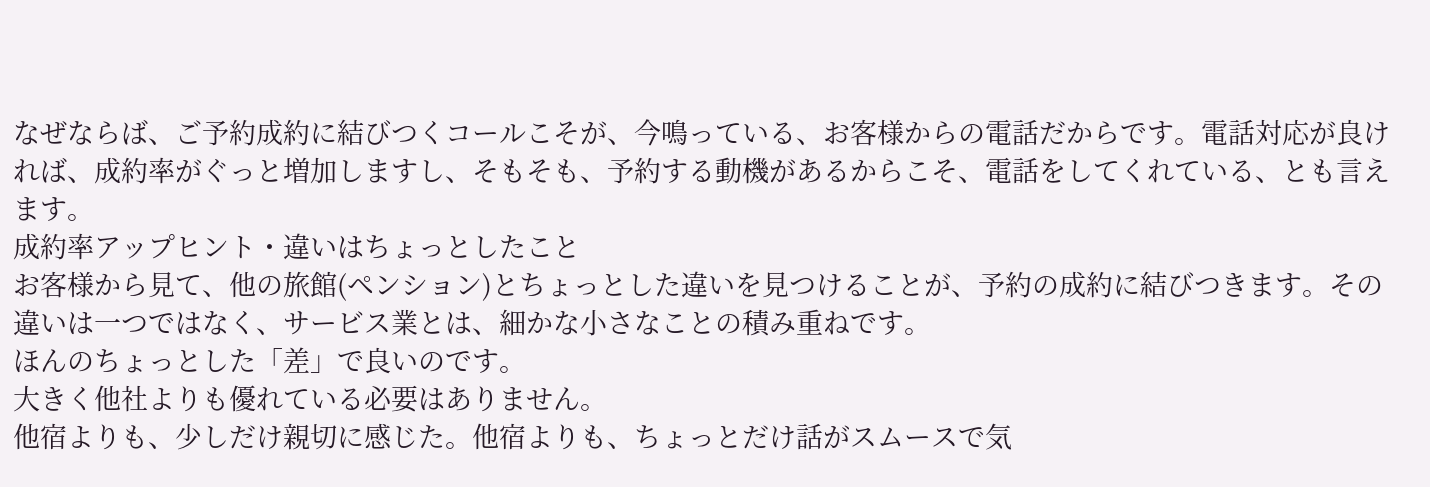なぜならば、ご予約成約に結びつくコールこそが、今鳴っている、お客様からの電話だからです。電話対応が良ければ、成約率がぐっと増加しますし、そもそも、予約する動機があるからこそ、電話をしてくれている、とも言えます。
成約率アップヒント・違いはちょっとしたこと
お客様から見て、他の旅館(ペンション)とちょっとした違いを見つけることが、予約の成約に結びつきます。その違いは一つではなく、サービス業とは、細かな小さなことの積み重ねです。
ほんのちょっとした「差」で良いのです。
大きく他社よりも優れている必要はありません。
他宿よりも、少しだけ親切に感じた。他宿よりも、ちょっとだけ話がスムースで気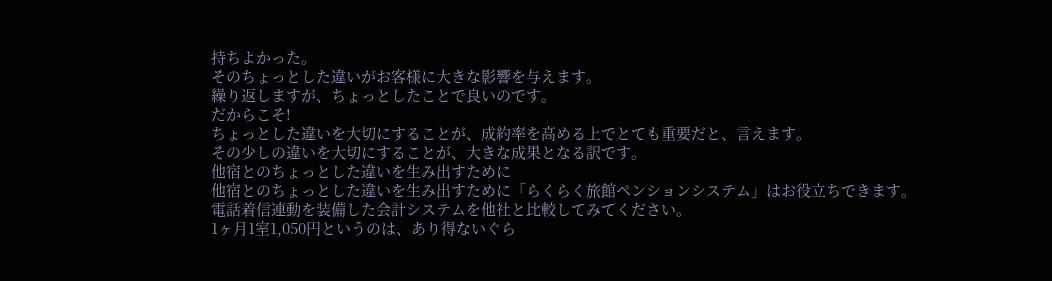持ちよかった。
そのちょっとした違いがお客様に大きな影響を与えます。
繰り返しますが、ちょっとしたことで良いのです。
だからこそ!
ちょっとした違いを大切にすることが、成約率を高める上でとても重要だと、言えます。
その少しの違いを大切にすることが、大きな成果となる訳です。
他宿とのちょっとした違いを生み出すために
他宿とのちょっとした違いを生み出すために「らくらく旅館ペンションシステム」はお役立ちできます。
電話着信連動を装備した会計システムを他社と比較してみてください。
1ヶ月1室1,050円というのは、あり得ないぐら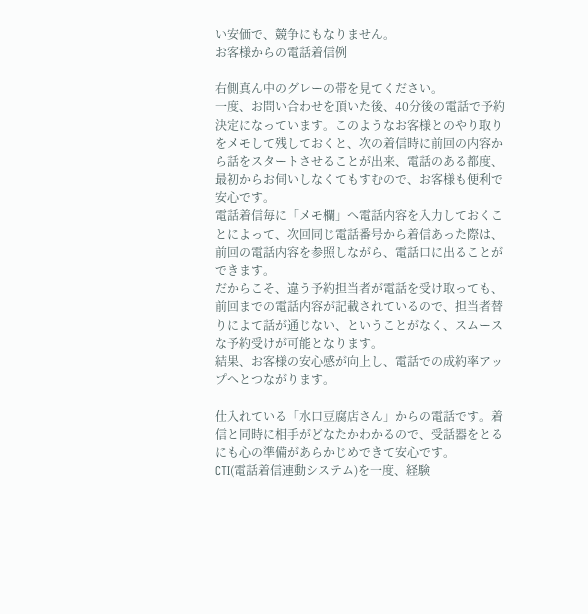い安価で、競争にもなりません。
お客様からの電話着信例

右側真ん中のグレーの帯を見てください。
一度、お問い合わせを頂いた後、40分後の電話で予約決定になっています。このようなお客様とのやり取りをメモして残しておくと、次の着信時に前回の内容から話をスタートさせることが出来、電話のある都度、最初からお伺いしなくてもすむので、お客様も便利で安心です。
電話着信毎に「メモ欄」へ電話内容を入力しておくことによって、次回同じ電話番号から着信あった際は、前回の電話内容を参照しながら、電話口に出ることができます。
だからこそ、違う予約担当者が電話を受け取っても、前回までの電話内容が記載されているので、担当者替りによて話が通じない、ということがなく、スムースな予約受けが可能となります。
結果、お客様の安心感が向上し、電話での成約率アップへとつながります。

仕入れている「水口豆腐店さん」からの電話です。着信と同時に相手がどなたかわかるので、受話器をとるにも心の準備があらかじめできて安心です。
CTI(電話着信連動システム)を一度、経験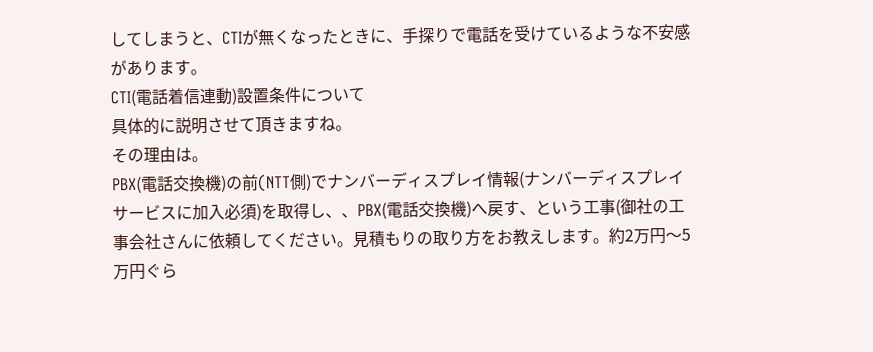してしまうと、CTIが無くなったときに、手探りで電話を受けているような不安感があります。
CTI(電話着信連動)設置条件について
具体的に説明させて頂きますね。
その理由は。
PBX(電話交換機)の前(NTT側)でナンバーディスプレイ情報(ナンバーディスプレイサービスに加入必須)を取得し、、PBX(電話交換機)へ戻す、という工事(御社の工事会社さんに依頼してください。見積もりの取り方をお教えします。約2万円〜5万円ぐら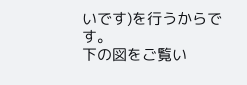いです)を行うからです。
下の図をご覧い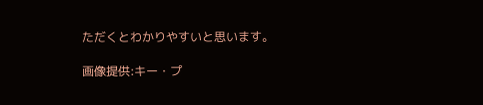ただくとわかりやすいと思います。

画像提供:キー・プ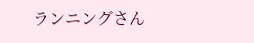ランニングさん